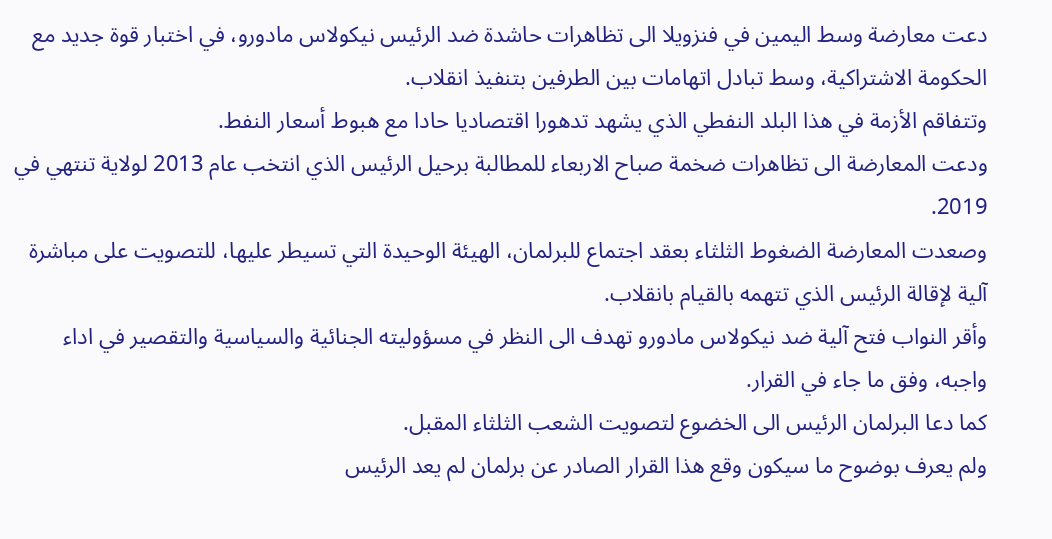دعت معارضة وسط اليمين في فنزويلا الى تظاهرات حاشدة ضد الرئيس نيكولاس مادورو، في اختبار قوة جديد مع الحكومة الاشتراكية، وسط تبادل اتهامات بين الطرفين بتنفيذ انقلاب.
وتتفاقم الأزمة في هذا البلد النفطي الذي يشهد تدهورا اقتصاديا حادا مع هبوط أسعار النفط.
ودعت المعارضة الى تظاهرات ضخمة صباح الاربعاء للمطالبة برحيل الرئيس الذي انتخب عام 2013 لولاية تنتهي في 2019.
وصعدت المعارضة الضغوط الثلثاء بعقد اجتماع للبرلمان، الهيئة الوحيدة التي تسيطر عليها، للتصويت على مباشرة آلية لإقالة الرئيس الذي تتهمه بالقيام بانقلاب.
وأقر النواب فتح آلية ضد نيكولاس مادورو تهدف الى النظر في مسؤوليته الجنائية والسياسية والتقصير في اداء واجبه، وفق ما جاء في القرار.
كما دعا البرلمان الرئيس الى الخضوع لتصويت الشعب الثلثاء المقبل.
ولم يعرف بوضوح ما سيكون وقع هذا القرار الصادر عن برلمان لم يعد الرئيس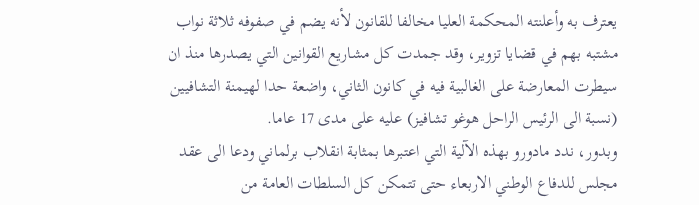يعترف به وأعلنته المحكمة العليا مخالفا للقانون لأنه يضم في صفوفه ثلاثة نواب مشتبه بهم في قضايا تزوير، وقد جمدت كل مشاريع القوانين التي يصدرها منذ ان سيطرت المعارضة على الغالبية فيه في كانون الثاني، واضعة حدا لهيمنة التشافيين (نسبة الى الرئيس الراحل هوغو تشافيز) عليه على مدى 17 عاما.
وبدور، ندد مادورو بهذه الآلية التي اعتبرها بمثابة انقلاب برلماني ودعا الى عقد مجلس للدفاع الوطني الاربعاء حتى تتمكن كل السلطات العامة من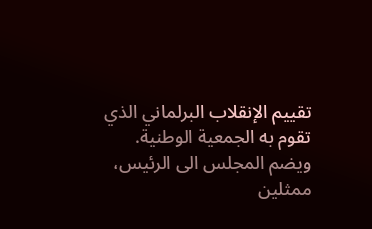تقييم الإنقلاب البرلماني الذي تقوم به الجمعية الوطنية.
ويضم المجلس الى الرئيس، ممثلين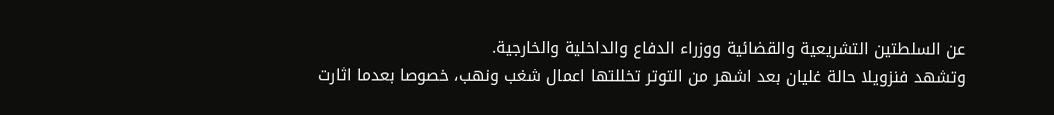عن السلطتين التشريعية والقضائية ووزراء الدفاع والداخلية والخارجية.
وتشهد فنزويلا حالة غليان بعد اشهر من التوتر تخللتها اعمال شغب ونهب، خصوصا بعدما اثارت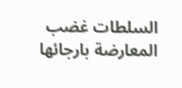السلطات غضب المعارضة بارجائها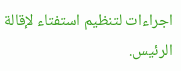اجراءات لتنظيم استفتاء لإقالة الرئيس.